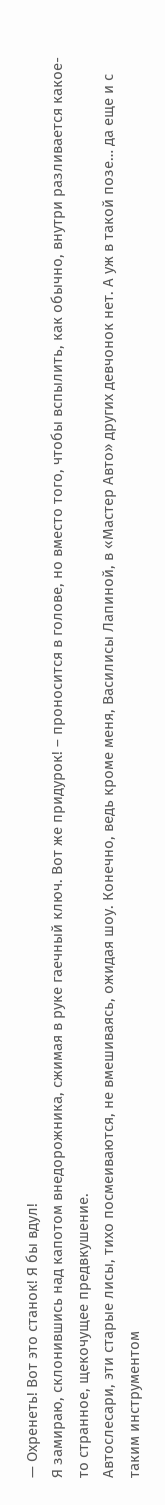— Охренеть! Вот это станок! Я бы вдул!
Я замираю, склонившись над капотом внедорожника, сжимая в руке гаечный ключ. Вот же придурок! – проносится в голове, но вместо того, чтобы вспылить, как обычно, внутри разливается какое-то странное, щекочущее предвкушение.
Автослесари, эти старые лисы, тихо посмеиваются, не вмешиваясь, ожидая шоу. Конечно, ведь кроме меня, Василисы Лапиной, в «Мастер Авто» других девчонок нет. А уж в такой позе… да еще и с таким инструментом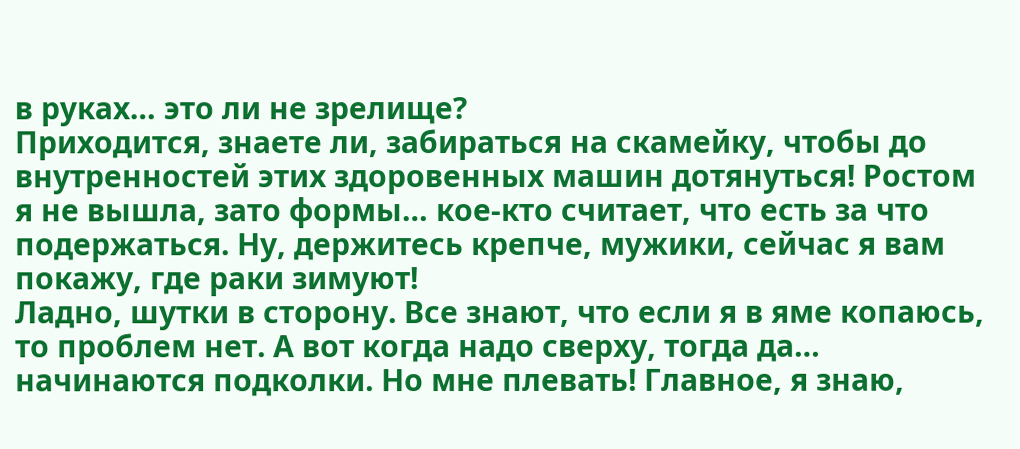в руках… это ли не зрелище?
Приходится, знаете ли, забираться на скамейку, чтобы до внутренностей этих здоровенных машин дотянуться! Ростом я не вышла, зато формы… кое-кто считает, что есть за что подержаться. Ну, держитесь крепче, мужики, сейчас я вам покажу, где раки зимуют!
Ладно, шутки в сторону. Все знают, что если я в яме копаюсь, то проблем нет. А вот когда надо сверху, тогда да… начинаются подколки. Но мне плевать! Главное, я знаю,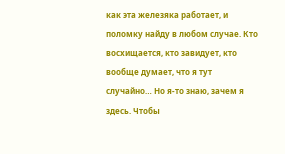как эта железяка работает, и поломку найду в любом случае. Кто восхищается, кто завидует, кто вообще думает, что я тут случайно… Но я-то знаю, зачем я здесь. Чтобы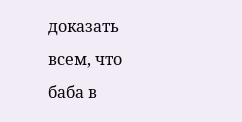доказать всем, что баба в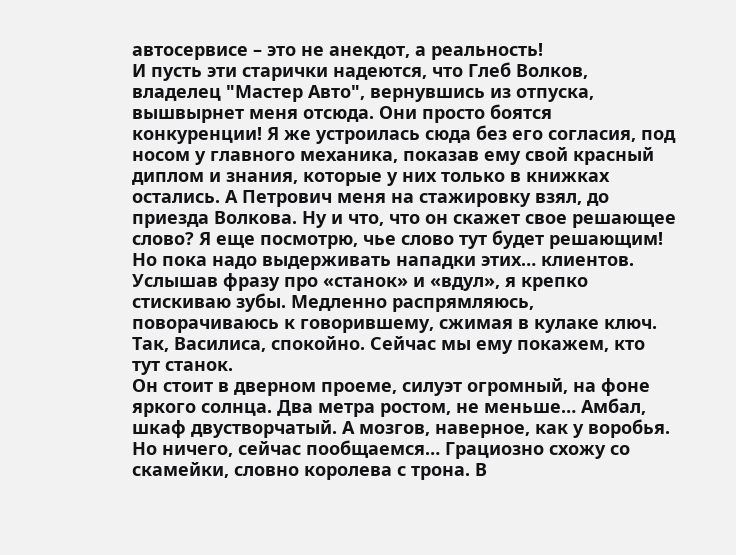автосервисе – это не анекдот, а реальность!
И пусть эти старички надеются, что Глеб Волков, владелец "Мастер Авто", вернувшись из отпуска, вышвырнет меня отсюда. Они просто боятся конкуренции! Я же устроилась сюда без его согласия, под носом у главного механика, показав ему свой красный диплом и знания, которые у них только в книжках остались. А Петрович меня на стажировку взял, до приезда Волкова. Ну и что, что он скажет свое решающее слово? Я еще посмотрю, чье слово тут будет решающим!
Но пока надо выдерживать нападки этих… клиентов. Услышав фразу про «станок» и «вдул», я крепко стискиваю зубы. Медленно распрямляюсь, поворачиваюсь к говорившему, сжимая в кулаке ключ. Так, Василиса, спокойно. Сейчас мы ему покажем, кто тут станок.
Он стоит в дверном проеме, силуэт огромный, на фоне яркого солнца. Два метра ростом, не меньше… Амбал, шкаф двустворчатый. А мозгов, наверное, как у воробья. Но ничего, сейчас пообщаемся… Грациозно схожу со скамейки, словно королева с трона. В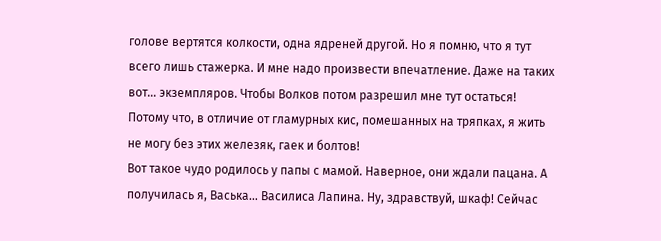голове вертятся колкости, одна ядреней другой. Но я помню, что я тут всего лишь стажерка. И мне надо произвести впечатление. Даже на таких вот… экземпляров. Чтобы Волков потом разрешил мне тут остаться! Потому что, в отличие от гламурных кис, помешанных на тряпках, я жить не могу без этих железяк, гаек и болтов!
Вот такое чудо родилось у папы с мамой. Наверное, они ждали пацана. А получилась я, Васька… Василиса Лапина. Ну, здравствуй, шкаф! Сейчас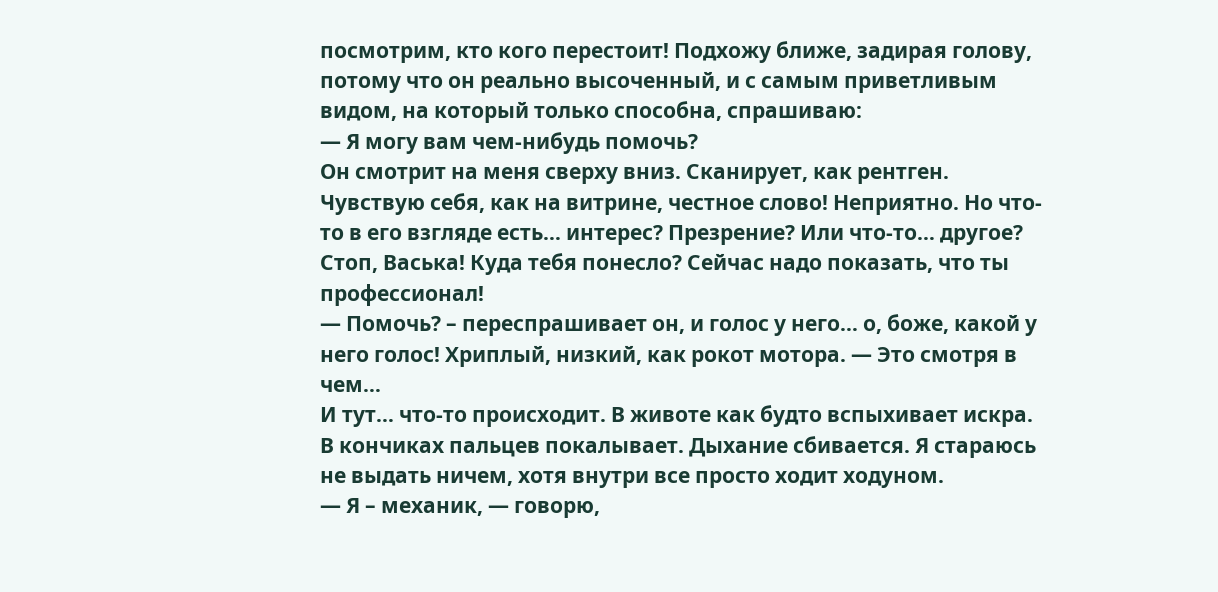посмотрим, кто кого перестоит! Подхожу ближе, задирая голову, потому что он реально высоченный, и с самым приветливым видом, на который только способна, спрашиваю:
— Я могу вам чем-нибудь помочь?
Он смотрит на меня сверху вниз. Сканирует, как рентген. Чувствую себя, как на витрине, честное слово! Неприятно. Но что-то в его взгляде есть… интерес? Презрение? Или что-то… другое? Стоп, Васька! Куда тебя понесло? Сейчас надо показать, что ты профессионал!
— Помочь? – переспрашивает он, и голос у него… о, боже, какой у него голос! Хриплый, низкий, как рокот мотора. — Это смотря в чем…
И тут… что-то происходит. В животе как будто вспыхивает искра. В кончиках пальцев покалывает. Дыхание сбивается. Я стараюсь не выдать ничем, хотя внутри все просто ходит ходуном.
— Я – механик, — говорю,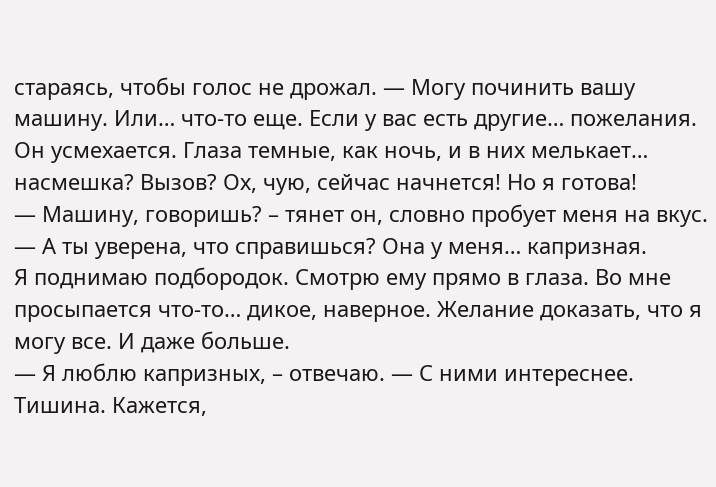стараясь, чтобы голос не дрожал. — Могу починить вашу машину. Или… что-то еще. Если у вас есть другие… пожелания.
Он усмехается. Глаза темные, как ночь, и в них мелькает… насмешка? Вызов? Ох, чую, сейчас начнется! Но я готова!
— Машину, говоришь? – тянет он, словно пробует меня на вкус. — А ты уверена, что справишься? Она у меня… капризная.
Я поднимаю подбородок. Смотрю ему прямо в глаза. Во мне просыпается что-то… дикое, наверное. Желание доказать, что я могу все. И даже больше.
— Я люблю капризных, – отвечаю. — С ними интереснее.
Тишина. Кажется,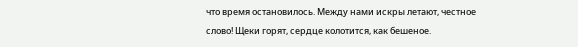что время остановилось. Между нами искры летают, честное слово! Щеки горят, сердце колотится, как бешеное.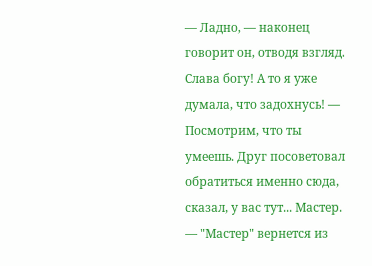— Ладно, — наконец говорит он, отводя взгляд. Слава богу! А то я уже думала, что задохнусь! — Посмотрим, что ты умеешь. Друг посоветовал обратиться именно сюда, сказал, у вас тут... Мастер.
— "Мастер" вернется из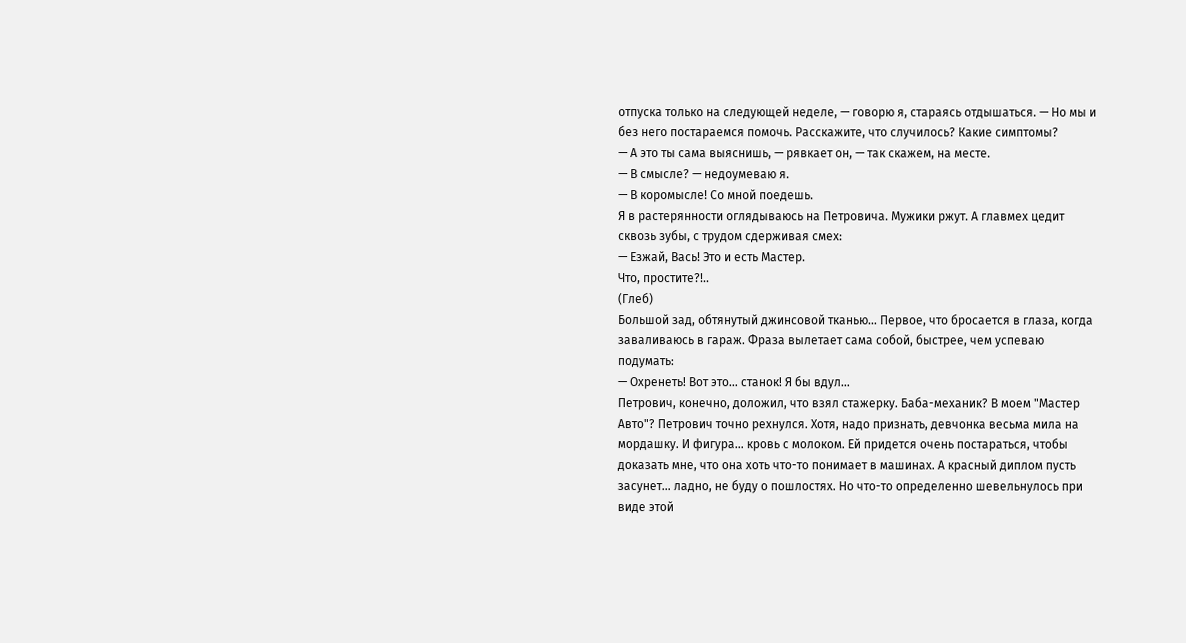отпуска только на следующей неделе, — говорю я, стараясь отдышаться. — Но мы и без него постараемся помочь. Расскажите, что случилось? Какие симптомы?
— А это ты сама выяснишь, — рявкает он, — так скажем, на месте.
— В смысле? — недоумеваю я.
— В коромысле! Со мной поедешь.
Я в растерянности оглядываюсь на Петровича. Мужики ржут. А главмех цедит сквозь зубы, с трудом сдерживая смех:
— Езжай, Вась! Это и есть Мастер.
Что, простите?!..
(Глеб)
Большой зад, обтянутый джинсовой тканью… Первое, что бросается в глаза, когда заваливаюсь в гараж. Фраза вылетает сама собой, быстрее, чем успеваю подумать:
— Охренеть! Вот это… станок! Я бы вдул…
Петрович, конечно, доложил, что взял стажерку. Баба-механик? В моем "Мастер Авто"? Петрович точно рехнулся. Хотя, надо признать, девчонка весьма мила на мордашку. И фигура… кровь с молоком. Ей придется очень постараться, чтобы доказать мне, что она хоть что-то понимает в машинах. А красный диплом пусть засунет… ладно, не буду о пошлостях. Но что-то определенно шевельнулось при виде этой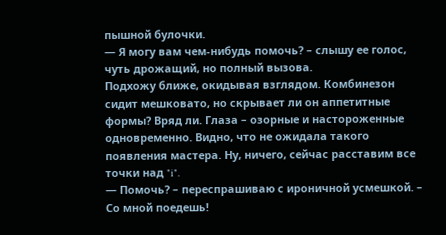пышной булочки.
— Я могу вам чем-нибудь помочь? – слышу ее голос, чуть дрожащий, но полный вызова.
Подхожу ближе, окидывая взглядом. Комбинезон сидит мешковато, но скрывает ли он аппетитные формы? Вряд ли. Глаза – озорные и настороженные одновременно. Видно, что не ожидала такого появления мастера. Ну, ничего, сейчас расставим все точки над "i".
— Помочь? – переспрашиваю с ироничной усмешкой. – Со мной поедешь!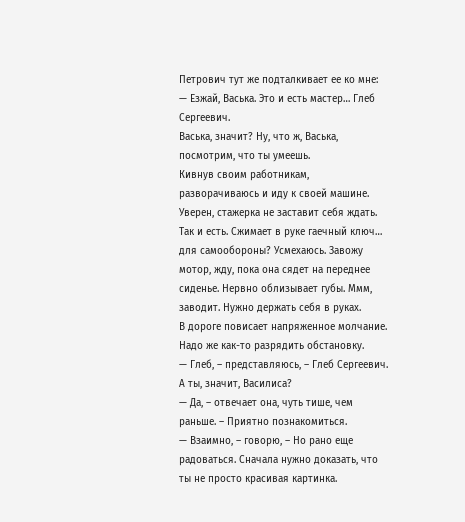Петрович тут же подталкивает ее ко мне:
— Езжай, Васька. Это и есть мастер… Глеб Сергеевич.
Васька, значит? Ну, что ж, Васька, посмотрим, что ты умеешь.
Кивнув своим работникам, разворачиваюсь и иду к своей машине. Уверен, стажерка не заставит себя ждать. Так и есть. Сжимает в руке гаечный ключ… для самообороны? Усмехаюсь. Завожу мотор, жду, пока она сядет на переднее сиденье. Нервно облизывает губы. Ммм, заводит. Нужно держать себя в руках.
В дороге повисает напряженное молчание. Надо же как-то разрядить обстановку.
— Глеб, – представляюсь, – Глеб Сергеевич. А ты, значит, Василиса?
— Да, – отвечает она, чуть тише, чем раньше. – Приятно познакомиться.
— Взаимно, – говорю, – Но рано еще радоваться. Сначала нужно доказать, что ты не просто красивая картинка.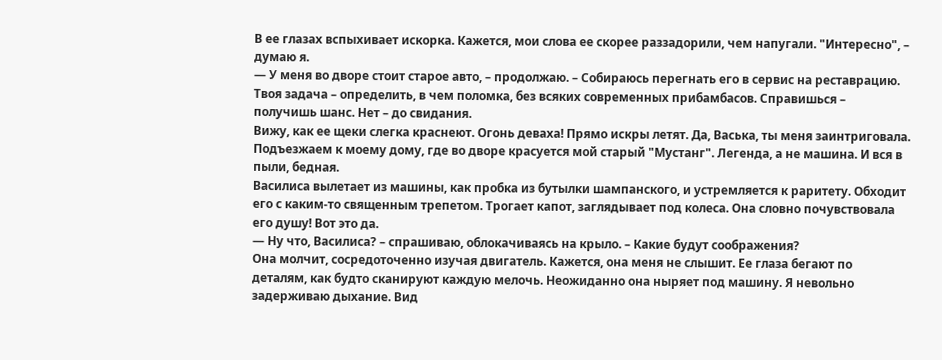В ее глазах вспыхивает искорка. Кажется, мои слова ее скорее раззадорили, чем напугали. "Интересно", – думаю я.
— У меня во дворе стоит старое авто, – продолжаю. – Собираюсь перегнать его в сервис на реставрацию. Твоя задача – определить, в чем поломка, без всяких современных прибамбасов. Справишься – получишь шанс. Нет – до свидания.
Вижу, как ее щеки слегка краснеют. Огонь деваха! Прямо искры летят. Да, Васька, ты меня заинтриговала.
Подъезжаем к моему дому, где во дворе красуется мой старый "Мустанг". Легенда, а не машина. И вся в пыли, бедная.
Василиса вылетает из машины, как пробка из бутылки шампанского, и устремляется к раритету. Обходит его с каким-то священным трепетом. Трогает капот, заглядывает под колеса. Она словно почувствовала его душу! Вот это да.
— Ну что, Василиса? – спрашиваю, облокачиваясь на крыло. – Какие будут соображения?
Она молчит, сосредоточенно изучая двигатель. Кажется, она меня не слышит. Ее глаза бегают по деталям, как будто сканируют каждую мелочь. Неожиданно она ныряет под машину. Я невольно задерживаю дыхание. Вид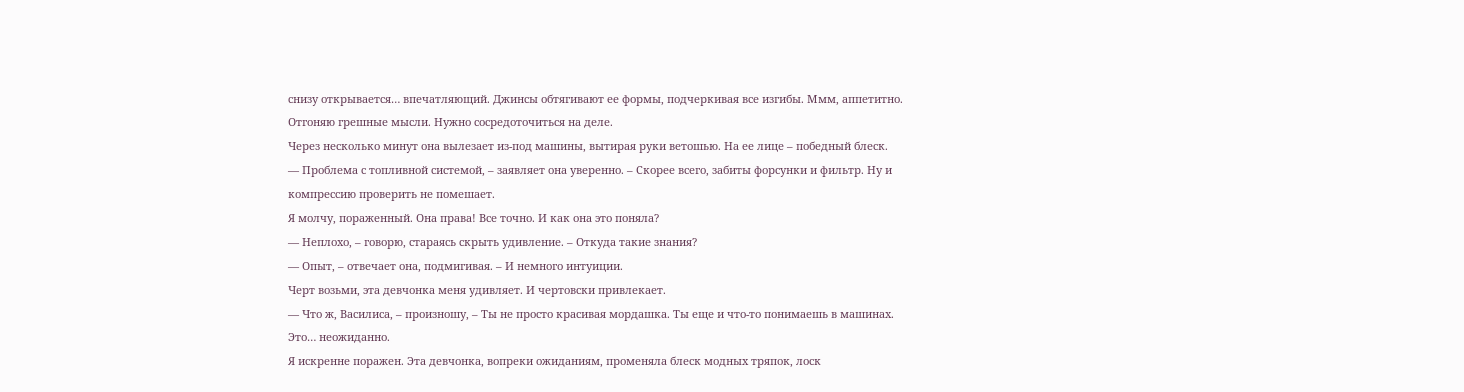снизу открывается… впечатляющий. Джинсы обтягивают ее формы, подчеркивая все изгибы. Ммм, аппетитно. Отгоняю грешные мысли. Нужно сосредоточиться на деле.
Через несколько минут она вылезает из-под машины, вытирая руки ветошью. На ее лице – победный блеск.
— Проблема с топливной системой, – заявляет она уверенно. – Скорее всего, забиты форсунки и фильтр. Ну и компрессию проверить не помешает.
Я молчу, пораженный. Она права! Все точно. И как она это поняла?
— Неплохо, – говорю, стараясь скрыть удивление. – Откуда такие знания?
— Опыт, – отвечает она, подмигивая. – И немного интуиции.
Черт возьми, эта девчонка меня удивляет. И чертовски привлекает.
— Что ж, Василиса, – произношу, – Ты не просто красивая мордашка. Ты еще и что-то понимаешь в машинах. Это… неожиданно.
Я искренне поражен. Эта девчонка, вопреки ожиданиям, променяла блеск модных тряпок, лоск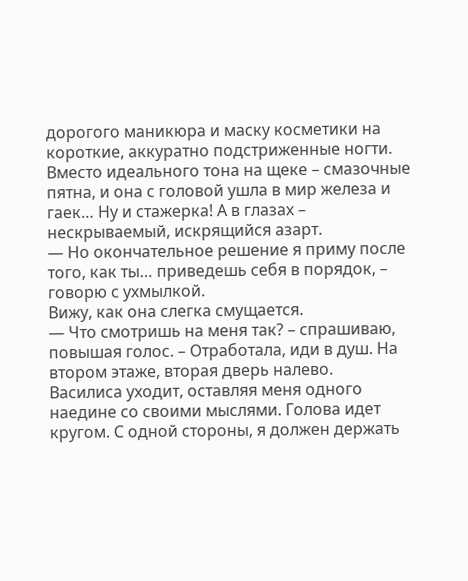дорогого маникюра и маску косметики на короткие, аккуратно подстриженные ногти. Вместо идеального тона на щеке – смазочные пятна, и она с головой ушла в мир железа и гаек… Ну и стажерка! А в глазах – нескрываемый, искрящийся азарт.
— Но окончательное решение я приму после того, как ты… приведешь себя в порядок, – говорю с ухмылкой.
Вижу, как она слегка смущается.
— Что смотришь на меня так? – спрашиваю, повышая голос. – Отработала, иди в душ. На втором этаже, вторая дверь налево.
Василиса уходит, оставляя меня одного наедине со своими мыслями. Голова идет кругом. С одной стороны, я должен держать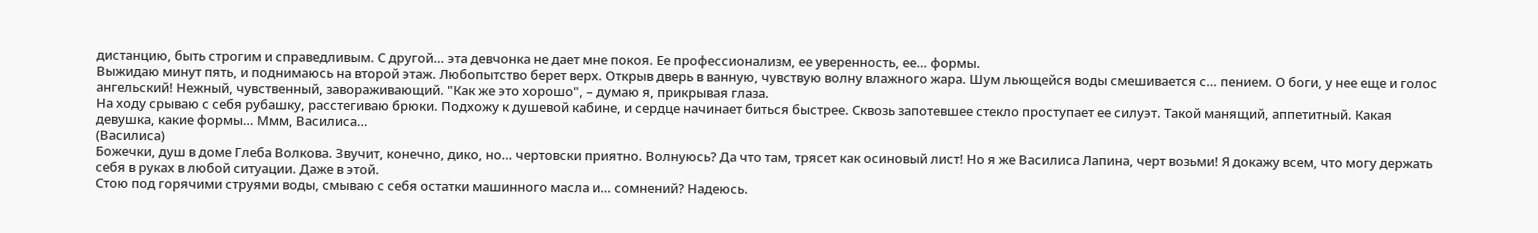дистанцию, быть строгим и справедливым. С другой… эта девчонка не дает мне покоя. Ее профессионализм, ее уверенность, ее… формы.
Выжидаю минут пять, и поднимаюсь на второй этаж. Любопытство берет верх. Открыв дверь в ванную, чувствую волну влажного жара. Шум льющейся воды смешивается с… пением. О боги, у нее еще и голос ангельский! Нежный, чувственный, завораживающий. "Как же это хорошо", – думаю я, прикрывая глаза.
На ходу срываю с себя рубашку, расстегиваю брюки. Подхожу к душевой кабине, и сердце начинает биться быстрее. Сквозь запотевшее стекло проступает ее силуэт. Такой манящий, аппетитный. Какая девушка, какие формы… Ммм, Василиса…
(Василиса)
Божечки, душ в доме Глеба Волкова. Звучит, конечно, дико, но… чертовски приятно. Волнуюсь? Да что там, трясет как осиновый лист! Но я же Василиса Лапина, черт возьми! Я докажу всем, что могу держать себя в руках в любой ситуации. Даже в этой.
Стою под горячими струями воды, смываю с себя остатки машинного масла и… сомнений? Надеюсь.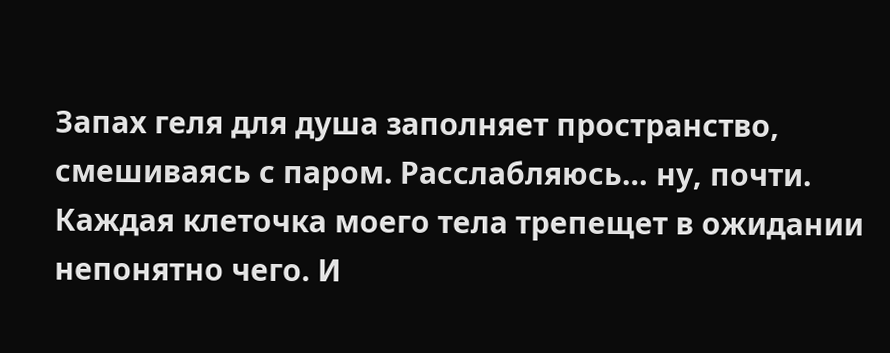Запах геля для душа заполняет пространство, смешиваясь с паром. Расслабляюсь… ну, почти. Каждая клеточка моего тела трепещет в ожидании непонятно чего. И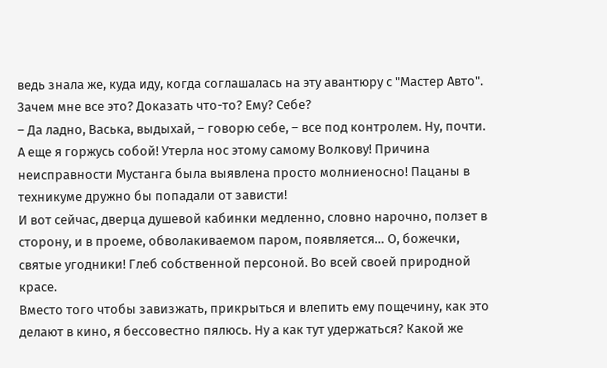ведь знала же, куда иду, когда соглашалась на эту авантюру с "Мастер Авто". Зачем мне все это? Доказать что-то? Ему? Себе?
– Да ладно, Васька, выдыхай, – говорю себе, – все под контролем. Ну, почти.
А еще я горжусь собой! Утерла нос этому самому Волкову! Причина неисправности Мустанга была выявлена просто молниеносно! Пацаны в техникуме дружно бы попадали от зависти!
И вот сейчас, дверца душевой кабинки медленно, словно нарочно, ползет в сторону, и в проеме, обволакиваемом паром, появляется… О, божечки, святые угодники! Глеб собственной персоной. Во всей своей природной красе.
Вместо того чтобы завизжать, прикрыться и влепить ему пощечину, как это делают в кино, я бессовестно пялюсь. Ну а как тут удержаться? Какой же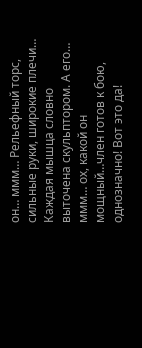он… ммм… Рельефный торс, сильные руки, широкие плечи… Каждая мышца словно выточена скульптором. А его… ммм… ох, какой он мощный…член готов к бою, однозначно! Вот это да!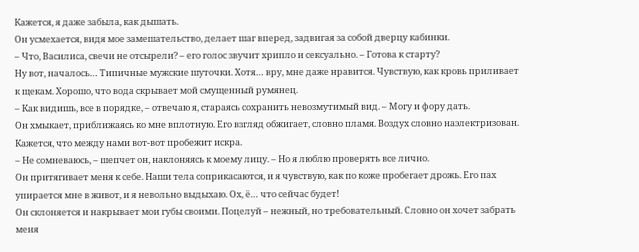Кажется, я даже забыла, как дышать.
Он усмехается, видя мое замешательство, делает шаг вперед, задвигая за собой дверцу кабинки.
– Что, Василиса, свечи не отсырели? – его голос звучит хрипло и сексуально. – Готова к старту?
Ну вот, началось… Типичные мужские шуточки. Хотя… вру, мне даже нравится. Чувствую, как кровь приливает к щекам. Хорошо, что вода скрывает мой смущенный румянец.
– Как видишь, все в порядке, – отвечаю я, стараясь сохранить невозмутимый вид. – Могу и фору дать.
Он хмыкает, приближаясь ко мне вплотную. Его взгляд обжигает, словно пламя. Воздух словно наэлектризован. Кажется, что между нами вот-вот пробежит искра.
– Не сомневаюсь, – шепчет он, наклоняясь к моему лицу. – Но я люблю проверять все лично.
Он притягивает меня к себе. Наши тела соприкасаются, и я чувствую, как по коже пробегает дрожь. Его пах упирается мне в живот, и я невольно выдыхаю. Ох, ё… что сейчас будет!
Он склоняется и накрывает мои губы своими. Поцелуй – нежный, но требовательный. Словно он хочет забрать меня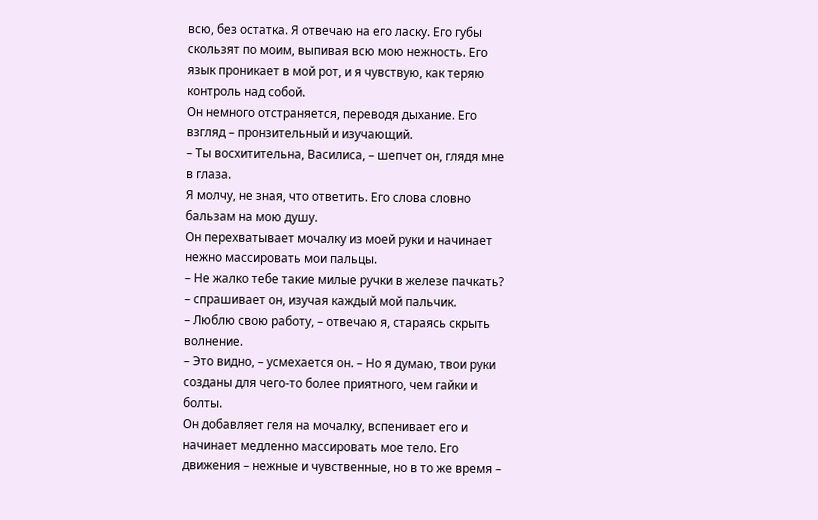всю, без остатка. Я отвечаю на его ласку. Его губы скользят по моим, выпивая всю мою нежность. Его язык проникает в мой рот, и я чувствую, как теряю контроль над собой.
Он немного отстраняется, переводя дыхание. Его взгляд – пронзительный и изучающий.
– Ты восхитительна, Василиса, – шепчет он, глядя мне в глаза.
Я молчу, не зная, что ответить. Его слова словно бальзам на мою душу.
Он перехватывает мочалку из моей руки и начинает нежно массировать мои пальцы.
– Не жалко тебе такие милые ручки в железе пачкать? – спрашивает он, изучая каждый мой пальчик.
– Люблю свою работу, – отвечаю я, стараясь скрыть волнение.
– Это видно, – усмехается он. – Но я думаю, твои руки созданы для чего-то более приятного, чем гайки и болты.
Он добавляет геля на мочалку, вспенивает его и начинает медленно массировать мое тело. Его движения – нежные и чувственные, но в то же время –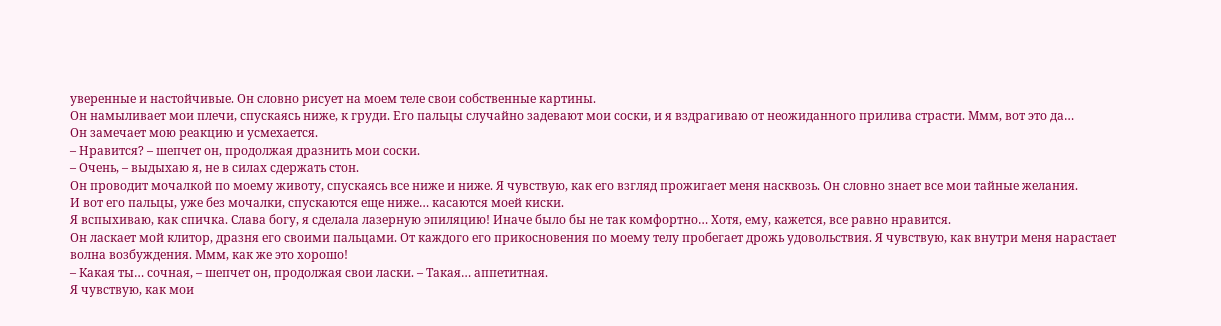уверенные и настойчивые. Он словно рисует на моем теле свои собственные картины.
Он намыливает мои плечи, спускаясь ниже, к груди. Его пальцы случайно задевают мои соски, и я вздрагиваю от неожиданного прилива страсти. Ммм, вот это да…
Он замечает мою реакцию и усмехается.
– Нравится? – шепчет он, продолжая дразнить мои соски.
– Очень, – выдыхаю я, не в силах сдержать стон.
Он проводит мочалкой по моему животу, спускаясь все ниже и ниже. Я чувствую, как его взгляд прожигает меня насквозь. Он словно знает все мои тайные желания.
И вот его пальцы, уже без мочалки, спускаются еще ниже… касаются моей киски.
Я вспыхиваю, как спичка. Слава богу, я сделала лазерную эпиляцию! Иначе было бы не так комфортно… Хотя, ему, кажется, все равно нравится.
Он ласкает мой клитор, дразня его своими пальцами. От каждого его прикосновения по моему телу пробегает дрожь удовольствия. Я чувствую, как внутри меня нарастает волна возбуждения. Ммм, как же это хорошо!
– Какая ты… сочная, – шепчет он, продолжая свои ласки. – Такая… аппетитная.
Я чувствую, как мои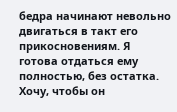бедра начинают невольно двигаться в такт его прикосновениям. Я готова отдаться ему полностью, без остатка. Хочу, чтобы он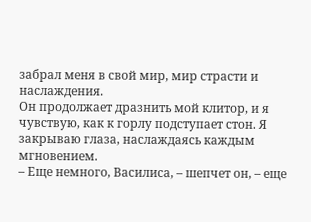забрал меня в свой мир, мир страсти и наслаждения.
Он продолжает дразнить мой клитор, и я чувствую, как к горлу подступает стон. Я закрываю глаза, наслаждаясь каждым мгновением.
– Еще немного, Василиса, – шепчет он, – еще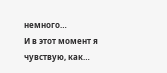немного…
И в этот момент я чувствую, как…